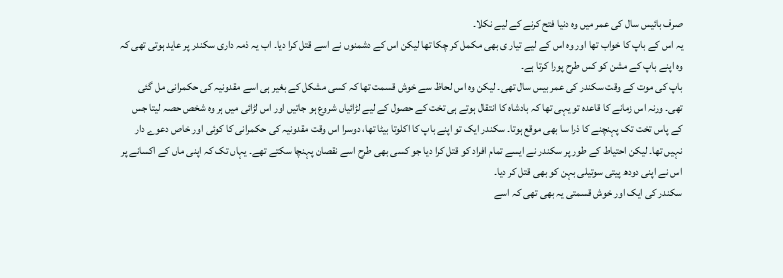صرف بائیس سال کی عمر میں وہ دنیا فتح کرنے کے لیے نکلا۔
یہ اس کے باپ کا خواب تھا اور وہ اس کے لیے تیار ی بھی مکمل کر چکا تھا لیکن اس کے دشمنوں نے اسے قتل کرا دیا۔ اب یہ ذمہ داری سکندر پر عاید ہوتی تھی کہ وہ اپنے باپ کے مشن کو کس طرح پورا کرتا ہے۔
باپ کی موت کے وقت سکندر کی عمر بیس سال تھی۔ لیکن وہ اس لحاظ سے خوش قسمت تھا کہ کسی مشکل کے بغیر ہی اسے مقدونیہ کی حکمرانی مل گئی تھی۔ ورنہ اس زمانے کا قاعدہ تو یہی تھا کہ بادشاہ کا انتقال ہوتے ہی تخت کے حصول کے لیے لڑائیاں شروع ہو جاتیں اور اس لڑائی میں ہر وہ شخص حصہ لیتا جس کے پاس تخت تک پہنچنے کا ذرا سا بھی موقع ہوتا۔ سکندر ایک تو اپنے باپ کا اکلوتا بیٹا تھا، دوسرا اس وقت مقدونیہ کی حکمرانی کا کوئی اور خاص دعوے دار نہیں تھا۔ لیکن احتیاط کے طور پر سکندر نے ایسے تمام افراد کو قتل کرا دیا جو کسی بھی طرح اسے نقصان پہنچا سکتے تھے۔ یہاں تک کہ اپنی ماں کے اکسانے پر اس نے اپنی دودھ پیتی سوتیلی بہن کو بھی قتل کر دیا۔
سکندر کی ایک اور خوش قسمتی یہ بھی تھی کہ اسے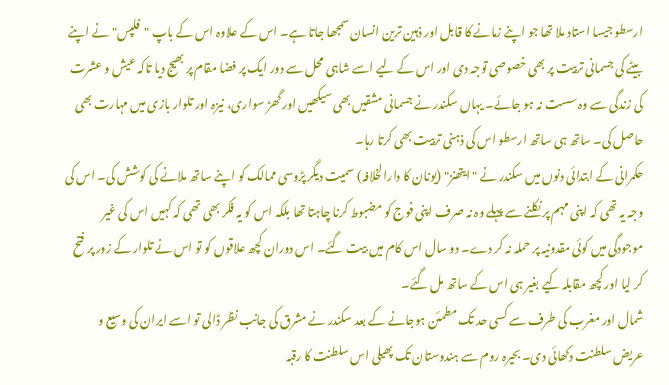ارسطو جیسا استاد ملا تھا جو اپنے زمانے کا قابل اور ذہین ترین انسان سمجھا جاتا ہے۔ اس کے علاوہ اس کے باپ "فلپس" نے اپنے بیٹے کی جسمانی تربیت پر بھی خصوصی توجہ دی اور اس کے لیے اسے شاہی محل سے دور ایک پر فضا مقام پر بھیج دیا تاکہ عیش و عشرت کی زندگی سے وہ سست نہ ہو جائے۔ یہاں سکندر نے جسمانی مشقیں بھی سیکھیں اور گھڑ سواری، نیزہ اور تلوار بازی میں مہارت بھی حاصل کی۔ ساتھ ہی ساتھ ارسطو اس کی ذہنی تربیت بھی کرتا رہا۔
حکمرانی کے ابتدائی دنوں میں سکندر نے "ایتھنز" (یونان کا دارالخلافہ) سمیت دیگر پڑوسی ممالک کو اپنے ساتھ ملانے کی کوشش کی۔ اس کی وجہ یہ تھی کہ اپنی مہم پر نکلنے سے پہلے وہ نہ صرف اپنی فوج کو مضبوط کرنا چاہتا تھا بلکہ اس کو یہ فکر بھی تھی کہ کہیں اس کی غیر موجودگی میں کوئی مقدونیہ پر حملہ نہ کر دے۔ دو سال اس کام میں بیت گئے۔ اس دوران کچھ علاقوں کو تو اس نے تلوار کے زور پر فتح کر لیا اور کچھ مقابلہ کیے بغیر ہی اس کے ساتھ مل گئے۔
شمال اور مغرب کی طرف سے کسی حد تک مطمئن ہوجانے کے بعد سکندر نے مشرق کی جانب نظر ڈالی تو اسے ایران کی وسیع و عریض سلطنت دکھائی دی۔ بحیرہ روم سے ہندوستان تک پھیلی اس سلطنت کا رقبہ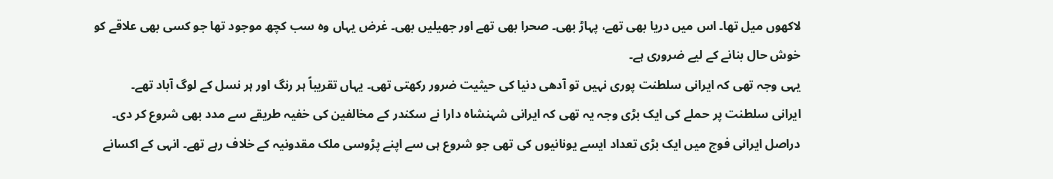لاکھوں میل تھا۔ اس میں دریا بھی تھے، پہاڑ بھی۔ صحرا بھی تھے اور جھیلیں بھی۔ غرض یہاں وہ سب کچھ موجود تھا جو کسی بھی علاقے کو خوش حال بنانے کے لیے ضروری ہے۔
یہی وجہ تھی کہ ایرانی سلطنت پوری نہیں تو آدھی دنیا کی حیثیت ضرور رکھتی تھی۔ یہاں تقریباً ہر رنگ اور ہر نسل کے لوگ آباد تھے۔
ایرانی سلطنت پر حملے کی ایک بڑی وجہ یہ تھی کہ ایرانی شہنشاہ دارا نے سکندر کے مخالفین کی خفیہ طریقے سے مدد بھی شروع کر دی۔ دراصل ایرانی فوج میں ایک بڑی تعداد ایسے یونانیوں کی تھی جو شروع ہی سے اپنے پڑوسی ملک مقدونیہ کے خلاف رہے تھے۔ انہی کے اکسانے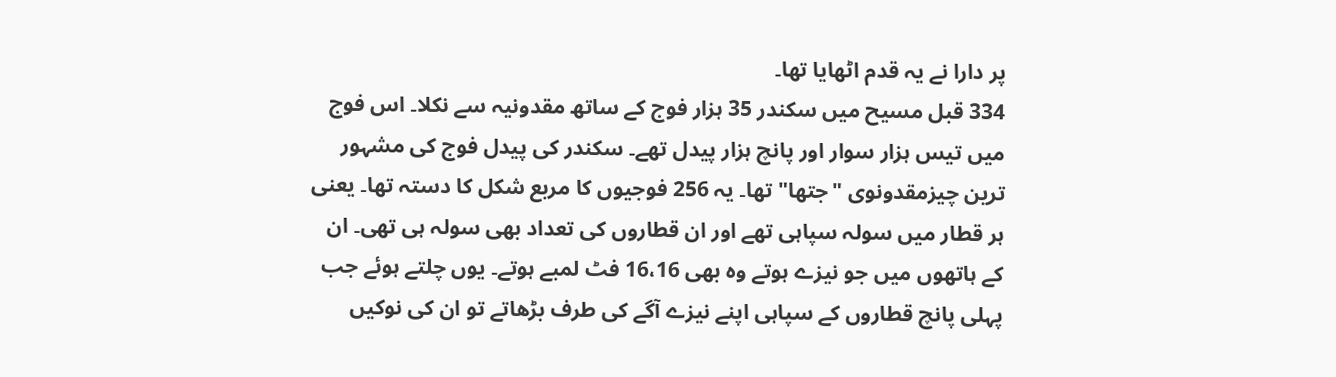پر دارا نے یہ قدم اٹھایا تھا۔
334 قبل مسیح میں سکندر 35 ہزار فوج کے ساتھ مقدونیہ سے نکلا۔ اس فوج میں تیس ہزار سوار اور پانچ ہزار پیدل تھے۔ سکندر کی پیدل فوج کی مشہور ترین چیزمقدونوی "جتھا" تھا۔ یہ 256 فوجیوں کا مربع شکل کا دستہ تھا۔ یعنی ہر قطار میں سولہ سپاہی تھے اور ان قطاروں کی تعداد بھی سولہ ہی تھی۔ ان کے ہاتھوں میں جو نیزے ہوتے وہ بھی 16،16 فٹ لمبے ہوتے۔ یوں چلتے ہوئے جب پہلی پانچ قطاروں کے سپاہی اپنے نیزے آگے کی طرف بڑھاتے تو ان کی نوکیں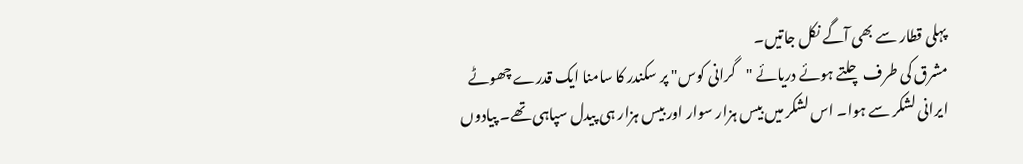پہلی قطار سے بھی آگے نکل جاتیں۔
مشرق کی طرف چلتے ہوئے دریائے "گرانی کوس" پر سکندر کا سامنا ایک قدرے چھوٹے ایرانی لشکر سے ہوا۔ اس لشکر میں بیس ہزار سوار اور بیس ہزار ہی پیدل سپاہی تھے۔ پیادوں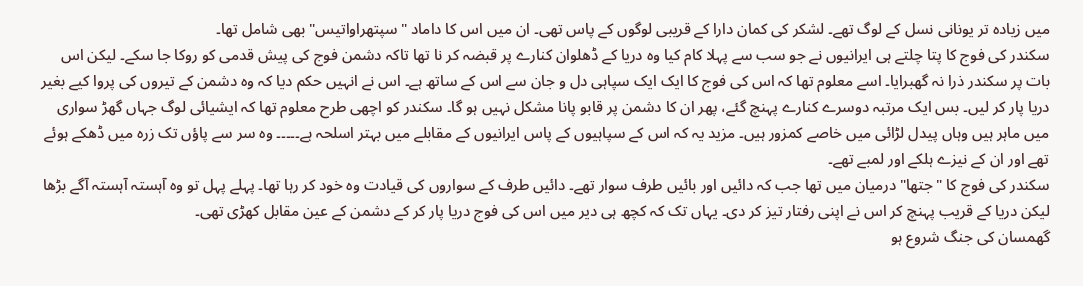میں زیادہ تر یونانی نسل کے لوگ تھے۔ لشکر کی کمان دارا کے قریبی لوگوں کے پاس تھی۔ ان میں اس کا داماد "سپتھراواتیس" بھی شامل تھا۔
سکندر کی فوج کا پتا چلتے ہی ایرانیوں نے جو سب سے پہلا کام کیا وہ دریا کے ڈھلوان کنارے پر قبضہ کر نا تھا تاکہ دشمن فوج کی پیش قدمی کو روکا جا سکے۔ لیکن اس بات پر سکندر ذرا نہ گھبرایا۔ اسے معلوم تھا کہ اس کی فوج کا ایک ایک سپاہی دل و جان سے اس کے ساتھ ہے۔ اس نے انہیں حکم دیا کہ وہ دشمن کے تیروں کی پروا کیے بغیر دریا پار کر لیں۔ بس ایک مرتبہ دوسرے کنارے پہنچ گئے، پھر ان کا دشمن پر قابو پانا مشکل نہیں ہو گا۔ سکندر کو اچھی طرح معلوم تھا کہ ایشیائی لوگ جہاں گھڑ سواری میں ماہر ہیں وہاں پیدل لڑائی میں خاصے کمزور ہیں۔ مزید یہ کہ اس کے سپاہیوں کے پاس ایرانیوں کے مقابلے میں بہتر اسلحہ ہے۔۔۔۔۔ وہ سر سے پاؤں تک زرہ میں ڈھکے ہوئے تھے اور ان کے نیزے ہلکے اور لمبے تھے۔
سکندر کی فوج کا "جتھا" درمیان میں تھا جب کہ دائیں اور بائیں طرف سوار تھے۔ دائیں طرف کے سواروں کی قیادت وہ خود کر رہا تھا۔ پہلے پہل تو وہ آہستہ آہستہ آگے بڑھا لیکن دریا کے قریب پہنچ کر اس نے اپنی رفتار تیز کر دی۔ یہاں تک کہ کچھ ہی دیر میں اس کی فوج دریا پار کر کے دشمن کے عین مقابل کھڑی تھی۔
گھمسان کی جنگ شروع ہو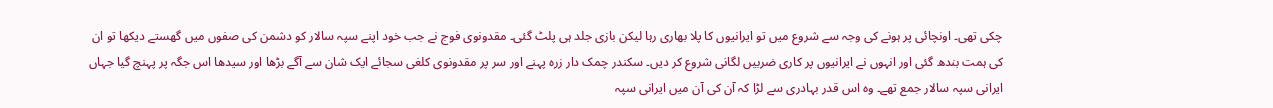چکی تھی۔ اونچائی پر ہونے کی وجہ سے شروع میں تو ایرانیوں کا پلا بھاری رہا لیکن بازی جلد ہی پلٹ گئی۔ مقدونوی فوج نے جب خود اپنے سپہ سالار کو دشمن کی صفوں میں گھستے دیکھا تو ان کی ہمت بندھ گئی اور انہوں نے ایرانیوں پر کاری ضربیں لگانی شروع کر دیں۔ سکندر چمک دار زرہ پہنے اور سر پر مقدونوی کلغی سجائے ایک شان سے آگے بڑھا اور سیدھا اس جگہ پر پہنچ گیا جہاں ایرانی سپہ سالار جمع تھے۔ وہ اس قدر بہادری سے لڑا کہ آن کی آن میں ایرانی سپہ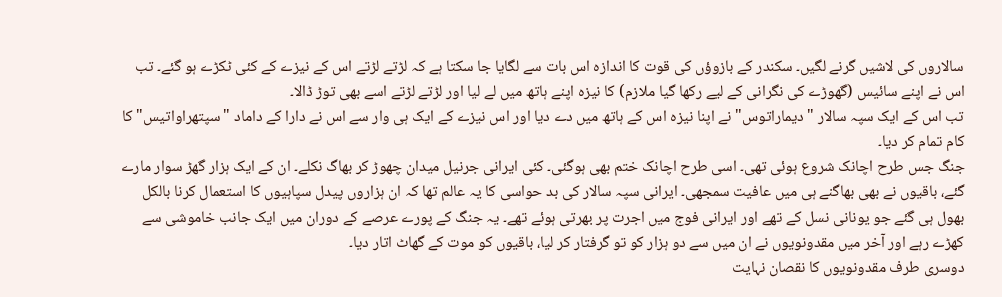سالاروں کی لاشیں گرنے لگیں۔ سکندر کے بازوؤں کی قوت کا اندازہ اس بات سے لگایا جا سکتا ہے کہ لڑتے لڑتے اس کے نیزے کے کئی ٹکڑے ہو گئے۔ تب اس نے اپنے سائیس (گھوڑے کی نگرانی کے لیے رکھا گیا ملازم) کا نیزہ اپنے ہاتھ میں لے لیا اور لڑتے لڑتے اسے بھی توڑ ڈالا۔
تب اس کے ایک سپہ سالار "دیماراتوس" نے اپنا نیزہ اس کے ہاتھ میں دے دیا اور اس نیزے کے ایک ہی وار سے اس نے دارا کے داماد "سپتھراواتیس" کا کام تمام کر دیا۔
جنگ جس طرح اچانک شروع ہوئی تھی۔ اسی طرح اچانک ختم بھی ہوگئی۔ کئی ایرانی جرنیل میدان چھوڑ کر بھاگ نکلے۔ ان کے ایک ہزار گھڑ سوار مارے گئے، باقیوں نے بھی بھاگنے ہی میں عافیت سمجھی۔ ایرانی سپہ سالار کی بد حواسی کا یہ عالم تھا کہ ان ہزاروں پیدل سپاہیوں کا استعمال کرنا بالکل بھول ہی گئے جو یونانی نسل کے تھے اور ایرانی فوج میں اجرت پر بھرتی ہوئے تھے۔ یہ جنگ کے پورے عرصے کے دوران میں ایک جانب خاموشی سے کھڑے رہے اور آخر میں مقدونویوں نے ان میں سے دو ہزار کو تو گرفتار کر لیا، باقیوں کو موت کے گھاٹ اتار دیا۔
دوسری طرف مقدونویوں کا نقصان نہایت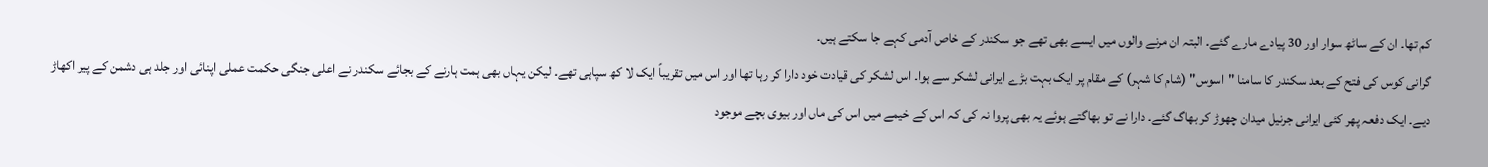کم تھا۔ ان کے ساٹھ سوار اور 30 پیادے مارے گئے۔ البتہ ان مرنے والوں میں ایسے بھی تھے جو سکندر کے خاص آدمی کہے جا سکتے ہیں۔
گرانی کوس کی فتح کے بعد سکندر کا سامنا "اسوس" (شام کا شہر) کے مقام پر ایک بہت بڑے ایرانی لشکر سے ہوا۔ اس لشکر کی قیادت خود دارا کر رہا تھا اور اس میں تقریباً ایک لا کھ سپاہی تھے۔ لیکن یہاں بھی ہمت ہارنے کے بجائے سکندر نے اعلی جنگی حکمت عملی اپنائی اور جلد ہی دشمن کے پیر اکھاڑ دیے۔ ایک دفعہ پھر کئی ایرانی جرنیل میدان چھوڑ کر بھاگ گئے۔ دارا نے تو بھاگتے ہوئے یہ بھی پروا نہ کی کہ اس کے خیمے میں اس کی ماں اور بیوی بچے موجود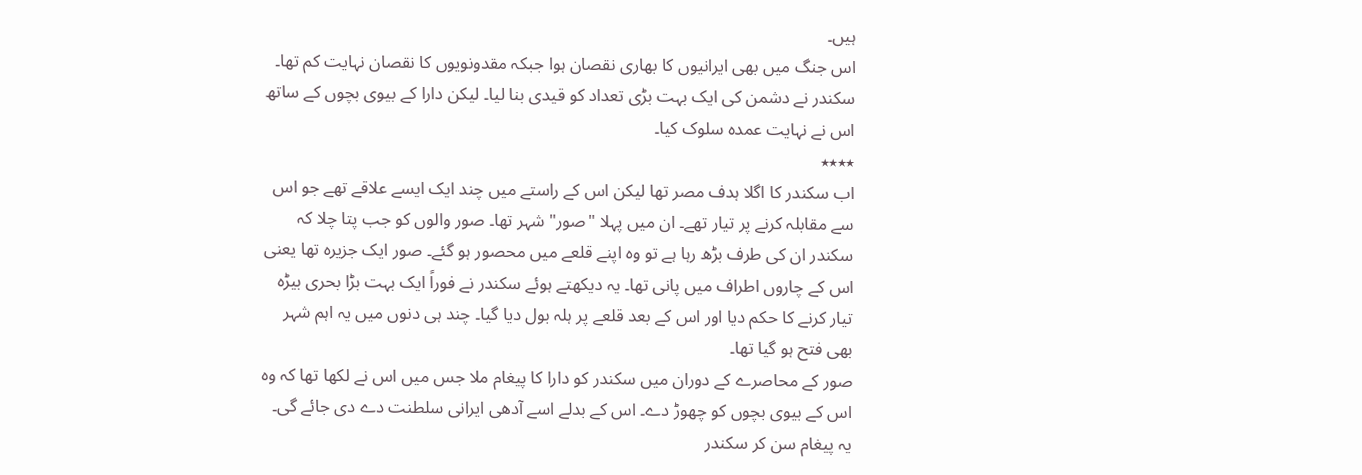ہیں۔
اس جنگ میں بھی ایرانیوں کا بھاری نقصان ہوا جبکہ مقدونویوں کا نقصان نہایت کم تھا۔ سکندر نے دشمن کی ایک بہت بڑی تعداد کو قیدی بنا لیا۔ لیکن دارا کے بیوی بچوں کے ساتھ اس نے نہایت عمدہ سلوک کیا۔
٭٭٭٭
اب سکندر کا اگلا ہدف مصر تھا لیکن اس کے راستے میں چند ایک ایسے علاقے تھے جو اس سے مقابلہ کرنے پر تیار تھے۔ ان میں پہلا "صور" شہر تھا۔ صور والوں کو جب پتا چلا کہ سکندر ان کی طرف بڑھ رہا ہے تو وہ اپنے قلعے میں محصور ہو گئے۔ صور ایک جزیرہ تھا یعنی اس کے چاروں اطراف میں پانی تھا۔ یہ دیکھتے ہوئے سکندر نے فوراً ایک بہت بڑا بحری بیڑہ تیار کرنے کا حکم دیا اور اس کے بعد قلعے پر ہلہ بول دیا گیا۔ چند ہی دنوں میں یہ اہم شہر بھی فتح ہو گیا تھا۔
صور کے محاصرے کے دوران میں سکندر کو دارا کا پیغام ملا جس میں اس نے لکھا تھا کہ وہ اس کے بیوی بچوں کو چھوڑ دے۔ اس کے بدلے اسے آدھی ایرانی سلطنت دے دی جائے گی۔ یہ پیغام سن کر سکندر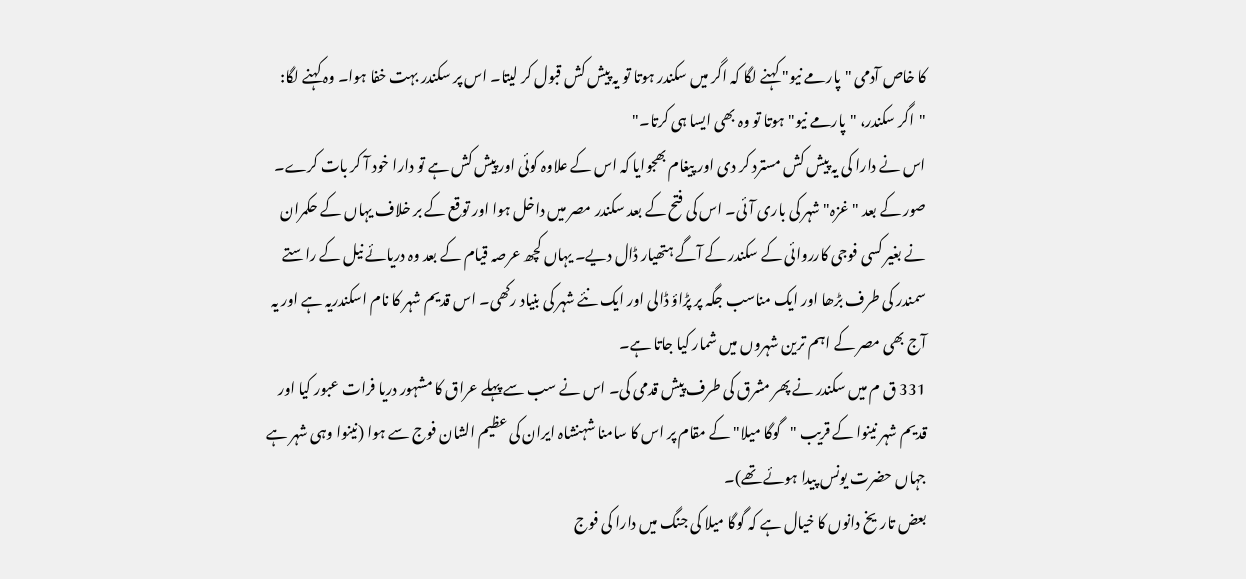کا خاص آدمی "پارمے نیو" کہنے لگا کہ اگر میں سکندر ہوتا تو یہ پیش کش قبول کر لیتا۔ اس پر سکندر بہت خفا ہوا۔ وہ کہنے لگا:
"اگر سکندر، "پارمے نیو" ہوتا تو وہ بھی ایسا ہی کرتا۔"
اس نے دارا کی یہ پیش کش مسترد کر دی اور پیغام بھجوایا کہ اس کے علاوہ کوئی اور پیش کش ہے تو دارا خود آ کر بات کرے۔
صور کے بعد "غزہ" شہر کی باری آئی۔ اس کی فتح کے بعد سکندر مصر میں داخل ہوا اور توقع کے بر خلاف یہاں کے حکمران نے بغیر کسی فوجی کارروائی کے سکندر کے آگے ہتھیار ڈال دیے۔ یہاں کچھ عرصہ قیام کے بعد وہ دریائے نیل کے راستے سمندر کی طرف بڑھا اور ایک مناسب جگہ پر پڑاؤ ڈالی اور ایک نئے شہر کی بنیاد رکھی۔ اس قدیم شہر کا نام اسکندریہ ہے اور یہ آج بھی مصر کے اہم ترین شہروں میں شمار کیا جاتا ہے۔
331 ق م میں سکندر نے پھر مشرق کی طرف پیش قدمی کی۔ اس نے سب سے پہلے عراق کا مشہور دریا فرات عبور کیا اور قدیم شہر نینوا کے قریب "گوگا میلا" کے مقام پر اس کا سامنا شہنشاہ ایران کی عظیم الشان فوج سے ہوا (نینوا وہی شہر ہے جہاں حضرت یونس پیدا ہوئے تھے)۔
بعض تاریخ دانوں کا خیال ہے کہ گوگا میلا کی جنگ میں دارا کی فوج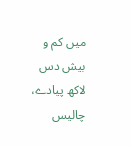میں کم و بیش دس لاکھ پیادے، چالیس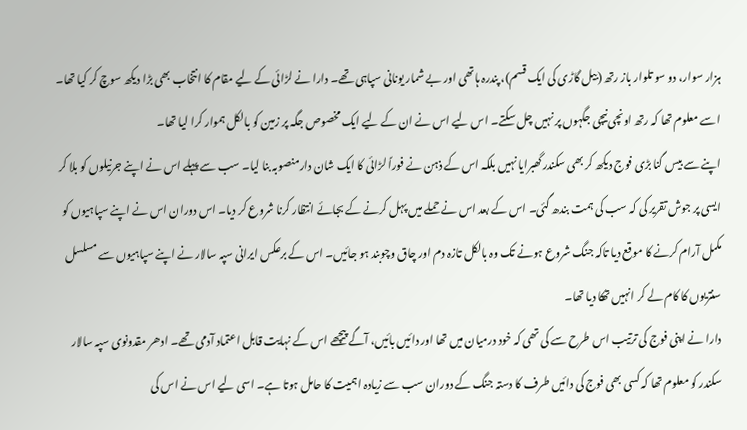ہزار سوار، دو سو تلوار باز رتھ (بیل گاڑی کی ایک قسم)، پندرہ ہاتھی اور بے شمار یونانی سپاہی تھے۔ دارا نے لڑائی کے لیے مقام کا انتخاب بھی بڑا دیکھ سوچ کر کیا تھا۔ اسے معلوم تھا کہ رتھ اونچی نیچی جگہوں پر نہیں چل سکتے۔ اس لیے اس نے ان کے لیے ایک مخصوص جگہ پر زمین کو بالکل ہموار کرا لیا تھا۔
اپنے سے بیس گنا بڑی فوج دیکھ کر بھی سکندر گھبرایا نہیں بلکہ اس کے ذہن نے فوراً لڑائی کا ایک شان دارمنصوبہ بنا لیا۔ سب سے پہلے اس نے اپنے جرنیلوں کو بلا کر ایسی پر جوش تقریر کی کہ سب کی ہمت بندھ گئی۔ اس کے بعد اس نے حملے میں پہل کرنے کے بجائے انتظار کرنا شروع کر دیا۔ اس دوران اس نے اپنے سپاہیوں کو مکمل آرام کرنے کا موقع دیا تاکہ جنگ شروع ہونے تک وہ بالکل تازہ دم اور چاق وچوبند ہو جائیں۔ اس کے برعکس ایرانی سپہ سالار نے اپنے سپاہیوں سے مسلسل سنتریوں کا کام لے کر انہیں تھکا دیا تھا۔
دارا نے اپنی فوج کی ترتیب اس طرح سے کی تھی کہ خود درمیان میں تھا اور دائیں بائیں، آگے پیچھے اس کے نہایت قابل اعتماد آدمی تھے۔ ادھر مقدونوی سپہ سالار سکندر کو معلوم تھا کہ کسی بھی فوج کی دائیں طرف کا دستہ جنگ کے دوران سب سے زیادہ اہمیت کا حامل ہوتا ہے۔ اسی لیے اس نے اس کی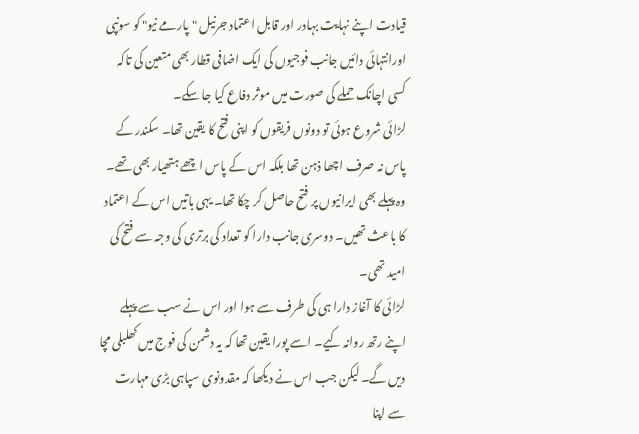قیادت اپنے نہایت بہادر اور قابل اعتماد جرنیل "پارمے نیو" کو سونپی اورانتہائی دائیں جانب فوجیوں کی ایک اضافی قطار بھی متعین کی تاکہ کسی اچانک حملے کی صورت میں موثر دفاع کیا جا سکے۔
لڑائی شروع ہوئی تو دونوں فریقوں کو اپنی فتح کا یقین تھا۔ سکندر کے پاس نہ صرف اچھا ذہن تھا بلکہ اس کے پاس اچھے ہتھیار بھی تھے۔ وہ پہلے بھی ایرانیوں پر فتح حاصل کر چکا تھا۔ یہی باتیں اس کے اعتماد کا باعث تھیں۔ دوسری جانب دارا کو تعداد کی برتری کی وجہ سے فتح کی امید تھی۔
لڑائی کا آغاز دارا ہی کی طرف سے ہوا اور اس نے سب سے پہلے اپنے رتھ روانہ کیے۔ اسے پورا یقین تھا کہ یہ دشمن کی فوج میں کھلبلی مچا دیں گے۔ لیکن جب اس نے دیکھا کہ مقدونوی سپاہی بڑی مہارت سے اپنا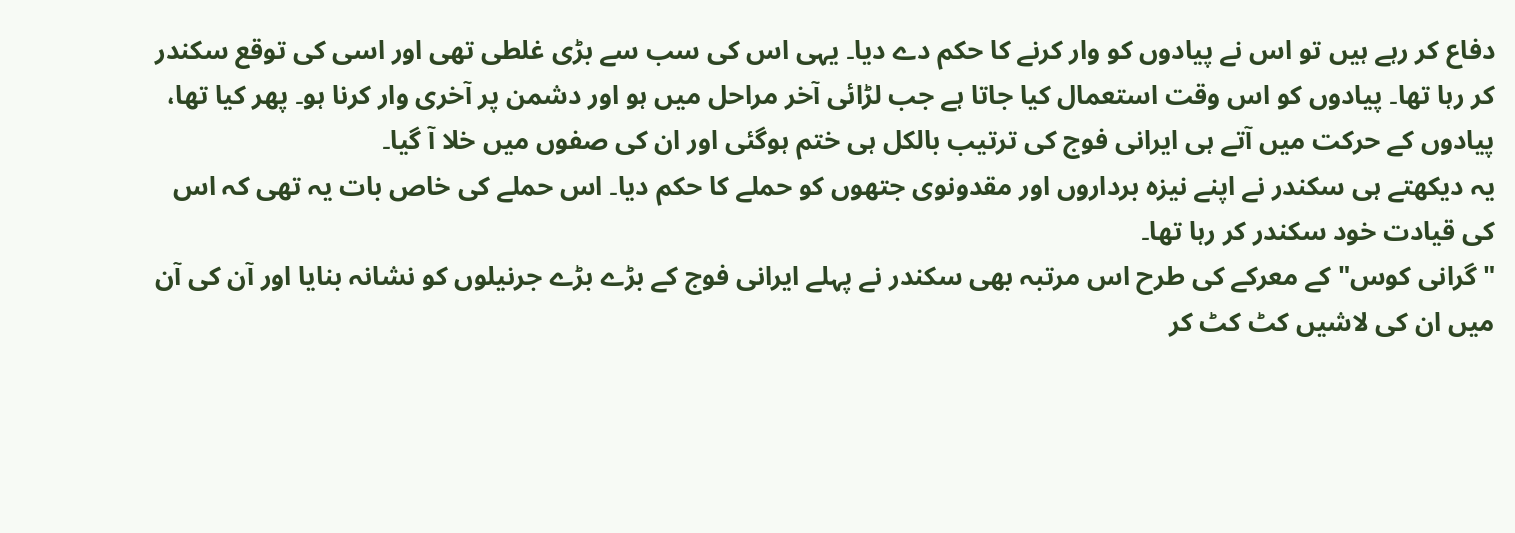دفاع کر رہے ہیں تو اس نے پیادوں کو وار کرنے کا حکم دے دیا۔ یہی اس کی سب سے بڑی غلطی تھی اور اسی کی توقع سکندر کر رہا تھا۔ پیادوں کو اس وقت استعمال کیا جاتا ہے جب لڑائی آخر مراحل میں ہو اور دشمن پر آخری وار کرنا ہو۔ پھر کیا تھا، پیادوں کے حرکت میں آتے ہی ایرانی فوج کی ترتیب بالکل ہی ختم ہوگئی اور ان کی صفوں میں خلا آ گیا۔
یہ دیکھتے ہی سکندر نے اپنے نیزہ برداروں اور مقدونوی جتھوں کو حملے کا حکم دیا۔ اس حملے کی خاص بات یہ تھی کہ اس کی قیادت خود سکندر کر رہا تھا۔
"گرانی کوس" کے معرکے کی طرح اس مرتبہ بھی سکندر نے پہلے ایرانی فوج کے بڑے بڑے جرنیلوں کو نشانہ بنایا اور آن کی آن میں ان کی لاشیں کٹ کٹ کر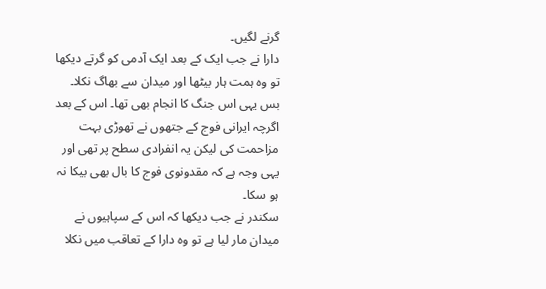گرنے لگیں۔
دارا نے جب ایک کے بعد ایک آدمی کو گرتے دیکھا تو وہ ہمت ہار بیٹھا اور میدان سے بھاگ نکلا۔ بس یہی اس جنگ کا انجام بھی تھا۔ اس کے بعد اگرچہ ایرانی فوج کے جتھوں نے تھوڑی بہت مزاحمت کی لیکن یہ انفرادی سطح پر تھی اور یہی وجہ ہے کہ مقدونوی فوج کا بال بھی بیکا نہ ہو سکا۔
سکندر نے جب دیکھا کہ اس کے سپاہیوں نے میدان مار لیا ہے تو وہ دارا کے تعاقب میں نکلا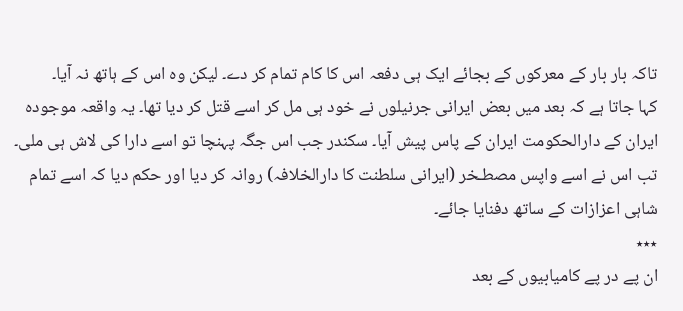تاکہ بار بار کے معرکوں کے بجائے ایک ہی دفعہ اس کا کام تمام کر دے۔ لیکن وہ اس کے ہاتھ نہ آیا۔
کہا جاتا ہے کہ بعد میں بعض ایرانی جرنیلوں نے خود ہی مل کر اسے قتل کر دیا تھا۔ یہ واقعہ موجودہ ایران کے دارالحکومت ایران کے پاس پیش آیا۔ سکندر جب اس جگہ پہنچا تو اسے دارا کی لاش ہی ملی۔ تب اس نے اسے واپس مصطـخر (ایرانی سلطنت کا دارالخلافہ) روانہ کر دیا اور حکم دیا کہ اسے تمام شاہی اعزازات کے ساتھ دفنایا جائے۔
٭٭٭
ان پے در پے کامیابیوں کے بعد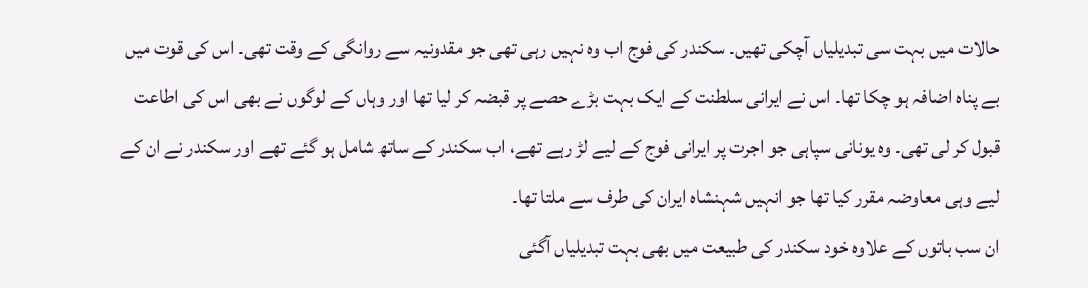حالات میں بہت سی تبدیلیاں آچکی تھیں۔ سکندر کی فوج اب وہ نہیں رہی تھی جو مقدونیہ سے روانگی کے وقت تھی۔ اس کی قوت میں بے پناہ اضافہ ہو چکا تھا۔ اس نے ایرانی سلطنت کے ایک بہت بڑے حصے پر قبضہ کر لیا تھا اور وہاں کے لوگوں نے بھی اس کی اطاعت قبول کر لی تھی۔ وہ یونانی سپاہی جو اجرت پر ایرانی فوج کے لیے لڑ رہے تھے، اب سکندر کے ساتھ شامل ہو گئے تھے اور سکندر نے ان کے لیے وہی معاوضہ مقرر کیا تھا جو انہیں شہنشاہ ایران کی طرف سے ملتا تھا۔
ان سب باتوں کے علاوہ خود سکندر کی طبیعت میں بھی بہت تبدیلیاں آگئی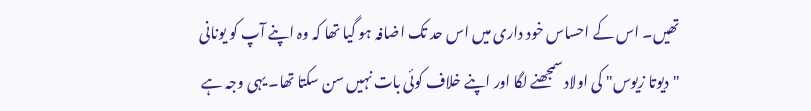تھیں۔ اس کے احساس خود داری میں اس حد تک اضافہ ہو گیا تھا کہ وہ اپنے آپ کو یونانی "دیوتا زیوس" کی اولاد سمجھنے لگا اور اپنے خلاف کوئی بات نہیں سن سکتا تھا۔ یہی وجہ ہے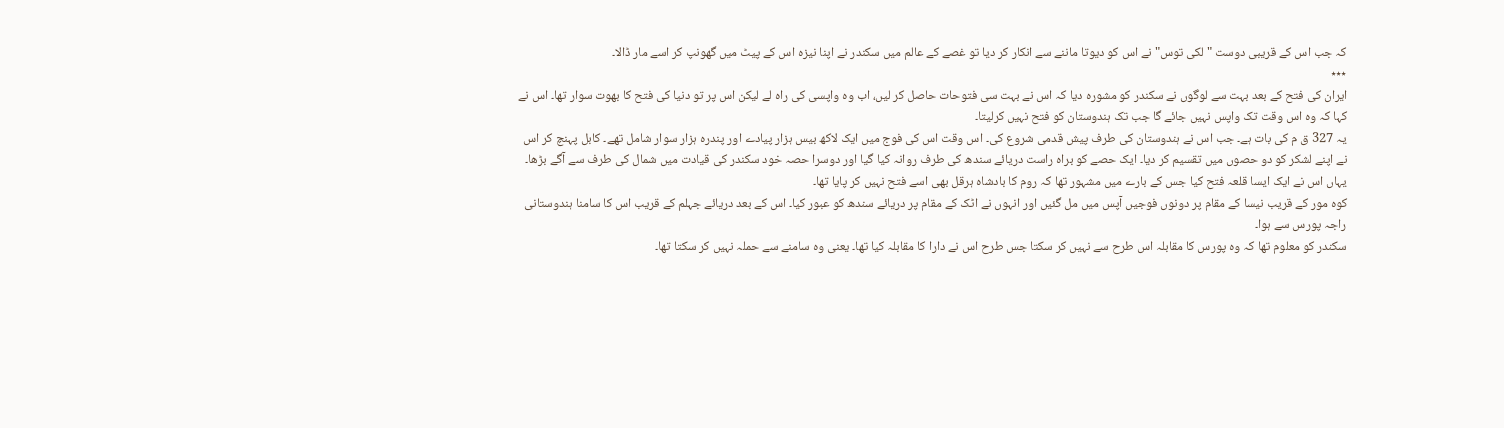کہ جب اس کے قریبی دوست "لکی توس" نے اس کو دیوتا ماننے سے انکار کر دیا تو غصے کے عالم میں سکندر نے اپنا نیزہ اس کے پیٹ میں گھونپ کر اسے مار ڈالا۔
٭٭٭
ایران کی فتح کے بعد بہت سے لوگوں نے سکندر کو مشورہ دیا کہ اس نے بہت سی فتوحات حاصل کر لیں، اب وہ واپسی کی راہ لے لیکن اس پر تو دنیا کی فتح کا بھوت سوار تھا۔ اس نے کہا کہ وہ اس وقت تک واپس نہیں جائے گا جب تک ہندوستان کو فتح نہیں کرلیتا۔
یہ 327 ق م کی بات ہے۔ جب اس نے ہندوستان کی طرف پیش قدمی شروع کی۔ اس وقت اس کی فوج میں ایک لاکھ بیس ہزار پیادے اور پندرہ ہزار سوار شامل تھے۔ کابل پہنچ کر اس نے اپنے لشکر کو دو حصوں میں تقسیم کر دیا۔ ایک حصے کو براہ راست دریائے سندھ کی طرف روانہ کیا گیا اور دوسرا حصہ خود سکندر کی قیادت میں شمال کی طرف سے آگے بڑھا۔ یہاں اس نے ایک ایسا قلعہ فتح کیا جس کے بارے میں مشہور تھا کہ روم کا بادشاہ ہرقل بھی اسے فتح نہیں کر پایا تھا۔
کوہ مور کے قریب نیسا کے مقام پر دونوں فوجیں آپس میں مل گئیں اور انہوں نے اٹک کے مقام پر دریائے سندھ کو عبور کیا۔ اس کے بعد دریائے جہلم کے قریب اس کا سامنا ہندوستانی راجہ پورس سے ہوا۔
سکندر کو معلوم تھا کہ وہ پورس کا مقابلہ اس طرح سے نہیں کر سکتا جس طرح اس نے دارا کا مقابلہ کیا تھا۔ یعنی وہ سامنے سے حملہ نہیں کر سکتا تھا۔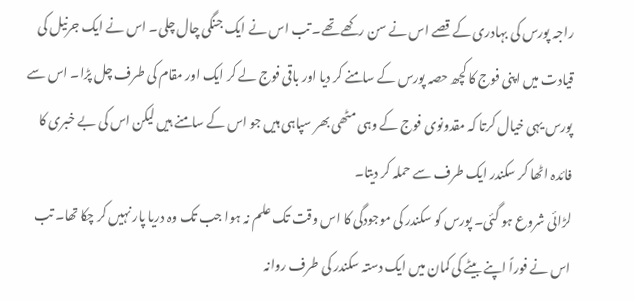راجہ پورس کی بہادری کے قصے اس نے سن رکھے تھے۔ تب اس نے ایک جنگی چال چلی۔ اس نے ایک جرنیل کی قیادت میں اپنی فوج کا کچھ حصہ پورس کے سامنے کر دیا اور باقی فوج لے کر ایک اور مقام کی طرف چل پڑا۔ اس سے پورس یہی خیال کرتا کہ مقدونوی فوج کے وہی مٹھی بھر سپاہی ہیں جو اس کے سامنے ہیں لیکن اس کی بے خبری کا فائدہ اٹھا کر سکندر ایک طرف سے حملہ کر دیتا۔
لڑائی شروع ہو گئی۔ پورس کو سکندر کی موجودگی کا اس وقت تک علم نہ ہوا جب تک وہ دریا پار نہیں کر چکا تھا۔ تب اس نے فوراً اپنے بیٹے کی کمان میں ایک دستہ سکندر کی طرف روانہ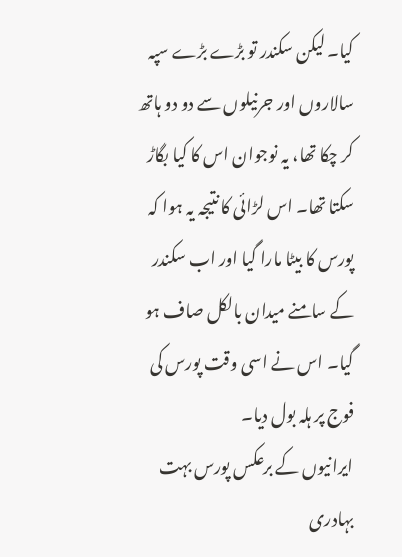کیا۔ لیکن سکندر تو بڑے بڑے سپہ سالاروں اور جرنیلوں سے دو دو ہاتھ کر چکا تھا، یہ نوجوان اس کا کیا بگاڑ سکتا تھا۔ اس لڑائی کا نتیجہ یہ ہوا کہ پورس کا بیٹا مارا گیا اور اب سکندر کے سامنے میدان بالکل صاف ہو گیا۔ اس نے اسی وقت پورس کی فوج پر ہلہ بول دیا۔
ایرانیوں کے برعکس پورس بہت بہادری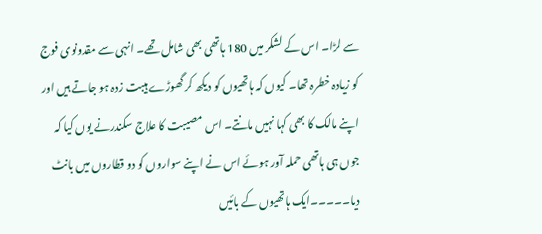سے لڑا۔ اس کے لشکر میں 180 ہاتھی بھی شامل تھے۔ انہی سے مقدونوی فوج کو زیادہ خطرہ تھا۔ کیوں کہ ہاتھیوں کو دیکھ کر گھوڑے ہیبت زدہ ہو جاتے ہیں اور اپنے مالک کا بھی کہا نہیں مانتے۔ اس مصیبت کا علاج سکندرنے یوں کیا کہ جوں ہی ہاتھی حملہ آور ہوئے اس نے اپنے سواروں کو دو قطاروں میں بانٹ دیا۔۔۔۔۔ایک ہاتھیوں کے بائیں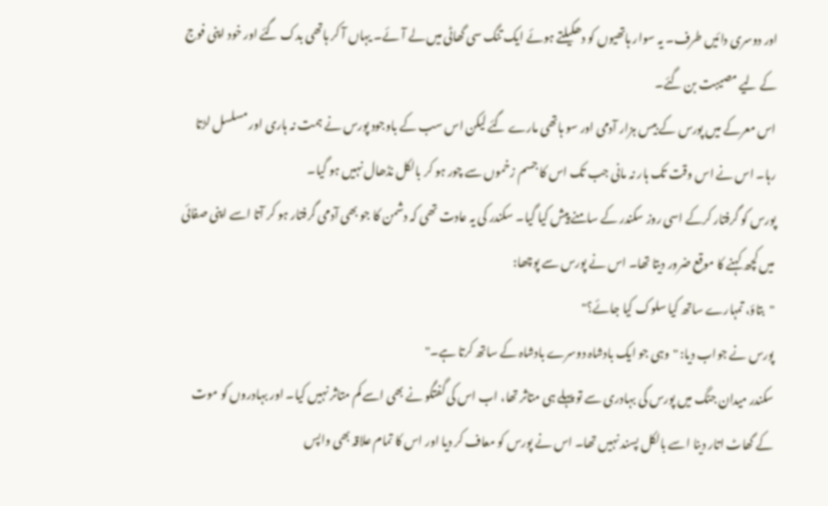اور دوسری دائیں طرف۔ یہ سوار ہاتھیوں کو دھکیلتے ہوئے ایک تنگ سی گھاٹی میں لے آ ئے۔ یہاں آ کر ہاتھی بدک گئے اور خود اپنی فوج کے لیے مصیبت بن گئے۔
اس معرکے میں پورس کے بیس ہزار آدمی اور سو ہاتھی مارے گئے لیکن اس سب کے باوجود پورس نے ہمت نہ ہاری اور مسلسل لڑتا رہا۔ اس نے اس وقت تک ہار نہ مانی جب تک اس کا جسم زخموں سے چور ہو کر بالکل نڈھال نہیں ہو گیا۔
پورس کو گرفتار کرکے اسی روز سکندر کے سامنے پیش کیا گیا۔ سکندر کی یہ عادت تھی کہ دشمن کا جو بھی آدمی گرفتار ہو کر آتا اسے اپنی صفائی میں کچھ کہنے کا موقع ضرور دیتا تھا۔ اس نے پورس سے پوچھا:
"بتاؤ، تمہارے ساتھ کیا سلوک کیا جائے؟"
پورس نے جواب دیا: "وہی جو ایک بادشاہ دوسرے بادشاہ کے ساتھ کرتا ہے۔"
سکندر میدان جنگ میں پورس کی بہادری سے تو پہلے ہی متاثر تھا، اب اس کی گفتگو نے بھی اسے کم متاثر نہیں کیا۔ اور بہادروں کو موت کے گھاٹ اتار دینا اسے بالکل پسند نہیں تھا۔ اس نے پورس کو معاف کر دیا اور اس کا تمام علاقہ بھی واپس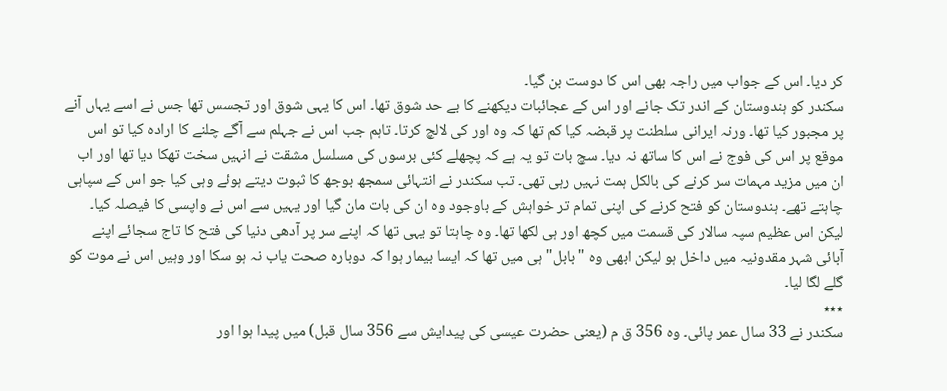کر دیا۔ اس کے جواب میں راجہ بھی اس کا دوست بن گیا۔
سکندر کو ہندوستان کے اندر تک جانے اور اس کے عجائبات دیکھنے کا بے حد شوق تھا۔ اس کا یہی شوق اور تجسس تھا جس نے اسے یہاں آنے پر مجبور کیا تھا۔ ورنہ ایرانی سلطنت پر قبضہ کیا کم تھا کہ وہ اور کی لالچ کرتا۔ تاہم جب اس نے جہلم سے آگے چلنے کا ارادہ کیا تو اس موقع پر اس کی فوج نے اس کا ساتھ نہ دیا۔ سچ بات تو یہ ہے کہ پچھلے کئی برسوں کی مسلسل مشقت نے انہیں سخت تھکا دیا تھا اور اب ان میں مزید مہمات سر کرنے کی بالکل ہمت نہیں رہی تھی۔ تب سکندر نے انتہائی سمجھ بوجھ کا ثبوت دیتے ہوئے وہی کیا جو اس کے سپاہی چاہتے تھے۔ ہندوستان کو فتح کرنے کی اپنی تمام تر خواہش کے باوجود وہ ان کی بات مان گیا اور یہیں سے اس نے واپسی کا فیصلہ کیا۔
لیکن اس عظیم سپہ سالار کی قسمت میں کچھ اور ہی لکھا تھا۔ وہ چاہتا تو یہی تھا کہ اپنے سر پر آدھی دنیا کی فتح کا تاج سجائے اپنے آبائی شہر مقدونیہ میں داخل ہو لیکن ابھی وہ "بابل" ہی میں تھا کہ ایسا بیمار ہوا کہ دوبارہ صحت یاب نہ ہو سکا اور وہیں اس نے موت کو گلے لگا لیا۔
٭٭٭
سکندر نے 33 سال عمر پائی۔ وہ 356 ق م (یعنی حضرت عیسی کی پیدایش سے 356 سال قبل) میں پیدا ہوا اور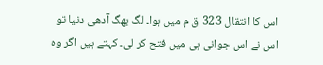اس کا انتقال 323 ق م میں ہوا۔ لگ بھگ آدھی دنیا تو اس نے اس جوانی ہی میں فتح کر لی۔ کہتے ہیں اگر وہ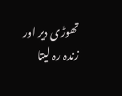تھوڑی دیر اور زندہ رہ لیتا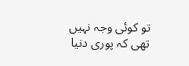تو کوئی وجہ نہیں تھی کہ پوری دنیا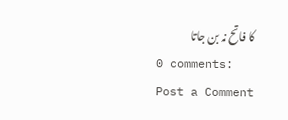کا فاتح نہ بن جاتا
0 comments:
Post a Comment